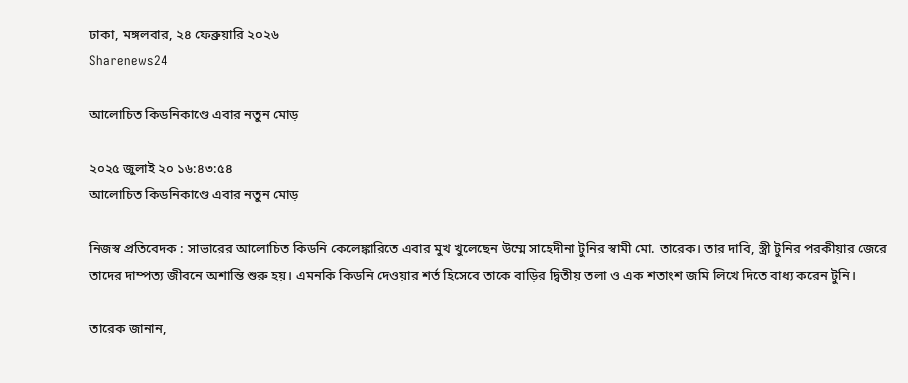ঢাকা, মঙ্গলবার, ২৪ ফেব্রুয়ারি ২০২৬
Sharenews24

আলোচিত কিডনিকাণ্ডে এবার নতুন মোড়

২০২৫ জুলাই ২০ ১৬:৪৩:৫৪
আলোচিত কিডনিকাণ্ডে এবার নতুন মোড়

নিজস্ব প্রতিবেদক : সাভারের আলোচিত কিডনি কেলেঙ্কারিতে এবার মুখ খুলেছেন উম্মে সাহেদীনা টুনির স্বামী মো. তারেক। তার দাবি, স্ত্রী টুনির পরকীয়ার জেরে তাদের দাম্পত্য জীবনে অশান্তি শুরু হয়। এমনকি কিডনি দেওয়ার শর্ত হিসেবে তাকে বাড়ির দ্বিতীয় তলা ও এক শতাংশ জমি লিখে দিতে বাধ্য করেন টুনি।

তারেক জানান,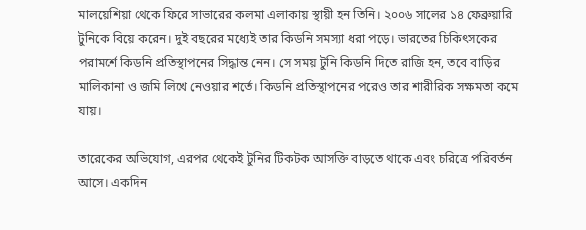মালয়েশিয়া থেকে ফিরে সাভারের কলমা এলাকায় স্থায়ী হন তিনি। ২০০৬ সালের ১৪ ফেব্রুয়ারি টুনিকে বিয়ে করেন। দুই বছরের মধ্যেই তার কিডনি সমস্যা ধরা পড়ে। ভারতের চিকিৎসকের পরামর্শে কিডনি প্রতিস্থাপনের সিদ্ধান্ত নেন। সে সময় টুনি কিডনি দিতে রাজি হন, তবে বাড়ির মালিকানা ও জমি লিখে নেওয়ার শর্তে। কিডনি প্রতিস্থাপনের পরেও তার শারীরিক সক্ষমতা কমে যায়।

তারেকের অভিযোগ, এরপর থেকেই টুনির টিকটক আসক্তি বাড়তে থাকে এবং চরিত্রে পরিবর্তন আসে। একদিন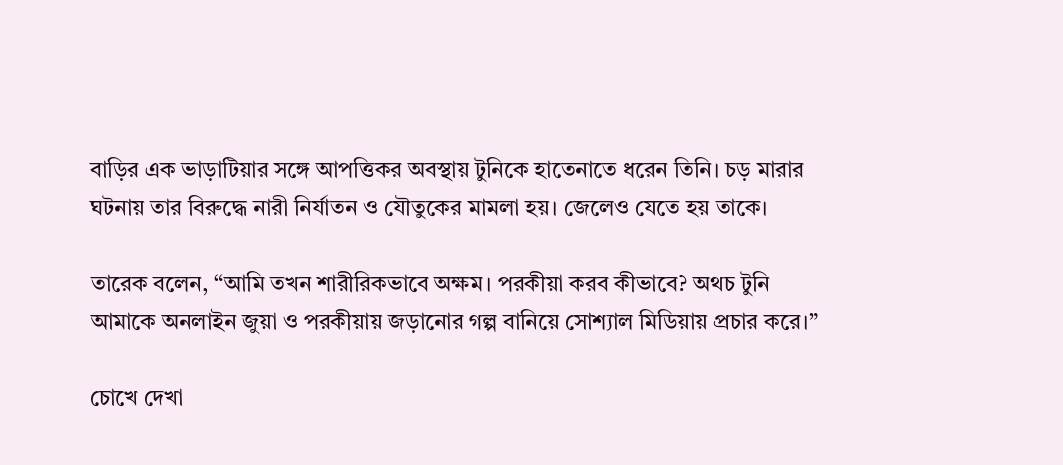বাড়ির এক ভাড়াটিয়ার সঙ্গে আপত্তিকর অবস্থায় টুনিকে হাতেনাতে ধরেন তিনি। চড় মারার ঘটনায় তার বিরুদ্ধে নারী নির্যাতন ও যৌতুকের মামলা হয়। জেলেও যেতে হয় তাকে।

তারেক বলেন, “আমি তখন শারীরিকভাবে অক্ষম। পরকীয়া করব কীভাবে? অথচ টুনি আমাকে অনলাইন জুয়া ও পরকীয়ায় জড়ানোর গল্প বানিয়ে সোশ্যাল মিডিয়ায় প্রচার করে।”

চোখে দেখা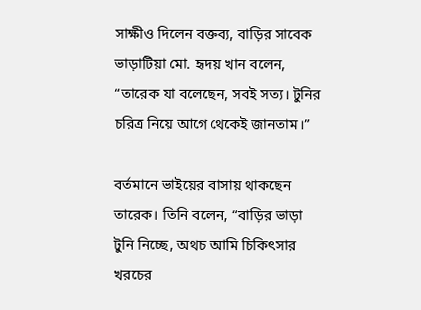সাক্ষীও দিলেন বক্তব্য, বাড়ির সাবেক ভাড়াটিয়া মো. হৃদয় খান বলেন, “তারেক যা বলেছেন, সবই সত্য। টুনির চরিত্র নিয়ে আগে থেকেই জানতাম।”

বর্তমানে ভাইয়ের বাসায় থাকছেন তারেক। তিনি বলেন, “বাড়ির ভাড়া টুনি নিচ্ছে, অথচ আমি চিকিৎসার খরচের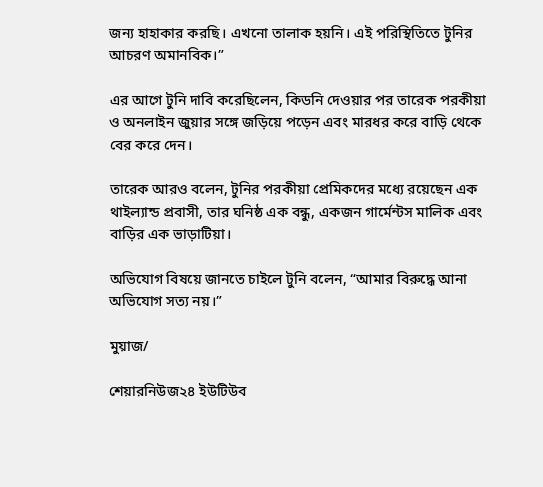জন্য হাহাকার করছি। এখনো তালাক হয়নি। এই পরিস্থিতিতে টুনির আচরণ অমানবিক।”

এর আগে টুনি দাবি করেছিলেন, কিডনি দেওয়ার পর তারেক পরকীয়া ও অনলাইন জুয়ার সঙ্গে জড়িয়ে পড়েন এবং মারধর করে বাড়ি থেকে বের করে দেন।

তারেক আরও বলেন, টুনির পরকীয়া প্রেমিকদের মধ্যে রয়েছেন এক থাইল্যান্ড প্রবাসী, তার ঘনিষ্ঠ এক বন্ধু, একজন গার্মেন্টস মালিক এবং বাড়ির এক ভাড়াটিয়া।

অভিযোগ বিষয়ে জানতে চাইলে টুনি বলেন, “আমার বিরুদ্ধে আনা অভিযোগ সত্য নয়।”

মুয়াজ/

শেয়ারনিউজ২৪ ইউটিউব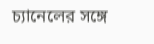চ্যানেলের সঙ্গে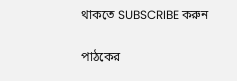থাকতে SUBSCRIBE করুন

পাঠকের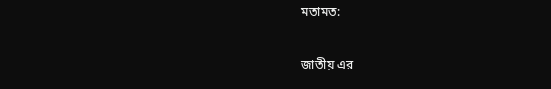মতামত:

জাতীয় এর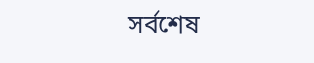সর্বশেষ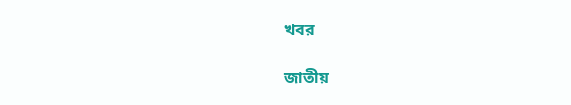খবর

জাতীয়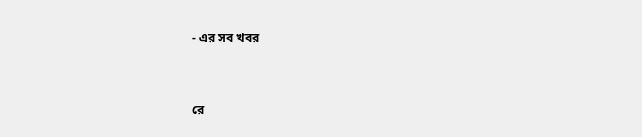- এর সব খবর



রে